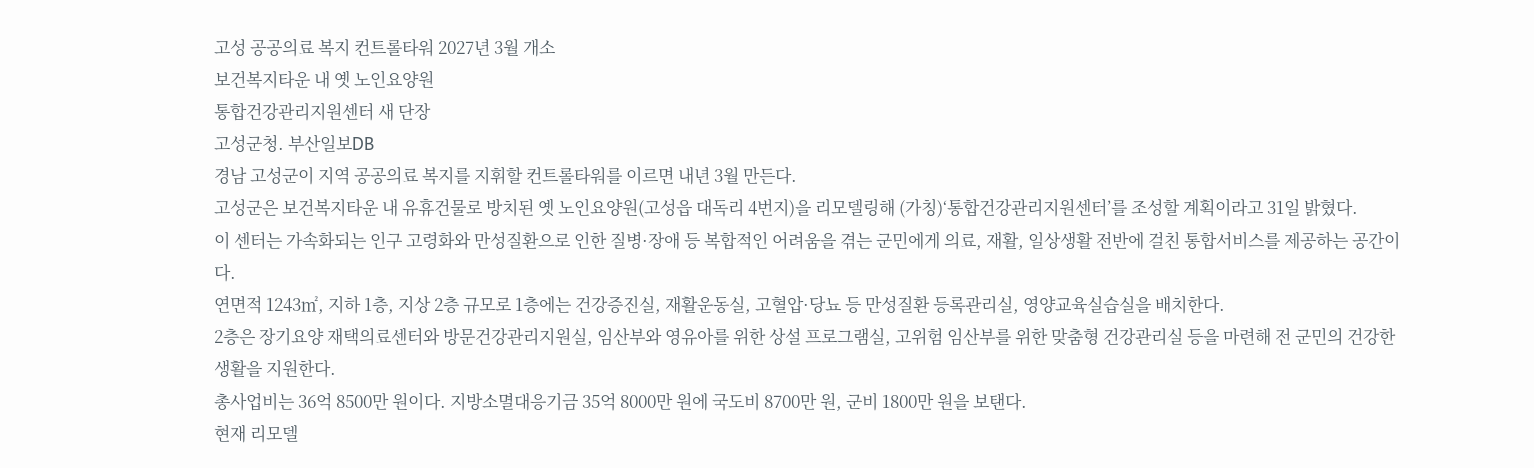고성 공공의료 복지 컨트롤타워 2027년 3월 개소
보건복지타운 내 옛 노인요양원
통합건강관리지원센터 새 단장
고성군청. 부산일보DB
경남 고성군이 지역 공공의료 복지를 지휘할 컨트롤타워를 이르면 내년 3월 만든다.
고성군은 보건복지타운 내 유휴건물로 방치된 옛 노인요양원(고성읍 대독리 4번지)을 리모델링해 (가칭)‘통합건강관리지원센터’를 조성할 계획이라고 31일 밝혔다.
이 센터는 가속화되는 인구 고령화와 만성질환으로 인한 질병·장애 등 복합적인 어려움을 겪는 군민에게 의료, 재활, 일상생활 전반에 걸친 통합서비스를 제공하는 공간이다.
연면적 1243㎡, 지하 1층, 지상 2층 규모로 1층에는 건강증진실, 재활운동실, 고혈압·당뇨 등 만성질환 등록관리실, 영양교육실습실을 배치한다.
2층은 장기요양 재택의료센터와 방문건강관리지원실, 임산부와 영유아를 위한 상설 프로그램실, 고위험 임산부를 위한 맞춤형 건강관리실 등을 마련해 전 군민의 건강한 생활을 지원한다.
총사업비는 36억 8500만 원이다. 지방소멸대응기금 35억 8000만 원에 국도비 8700만 원, 군비 1800만 원을 보탠다.
현재 리모델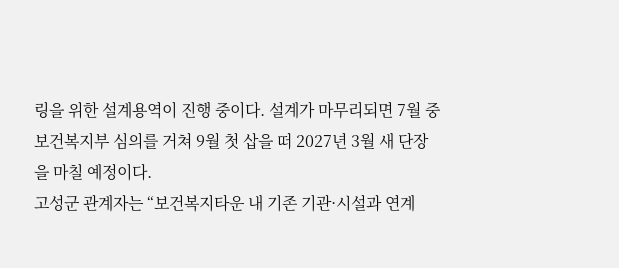링을 위한 설계용역이 진행 중이다. 설계가 마무리되면 7월 중 보건복지부 심의를 거쳐 9월 첫 삽을 떠 2027년 3월 새 단장을 마칠 예정이다.
고성군 관계자는 “보건복지타운 내 기존 기관·시설과 연계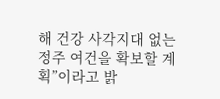해 건강 사각지대 없는 정주 여건을 확보할 계획”이라고 밝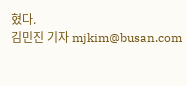혔다.
김민진 기자 mjkim@busan.com